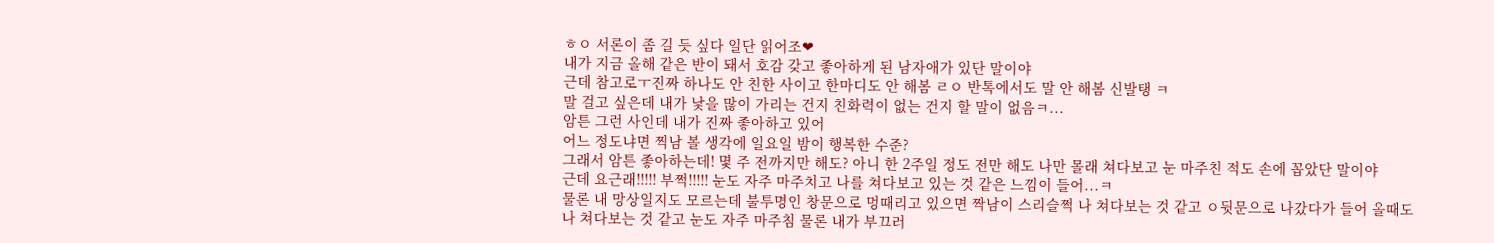ㅎㅇ 서론이 좀 길 듯 싶다 일단 읽어조❤
내가 지금 올해 같은 반이 돼서 호감 갖고 좋아하게 된 남자애가 있단 말이야
근데 참고로ㅜ진짜 하나도 안 친한 사이고 한마디도 안 해봄 ㄹㅇ 반톡에서도 말 안 해봄 신발탱 ㅋ
말 걸고 싶은데 내가 낯을 많이 가리는 건지 친화력이 없는 건지 할 말이 없음ㅋ...
암튼 그런 사인데 내가 진짜 좋아하고 있어
어느 정도냐면 찍남 볼 생각에 일요일 밤이 행복한 수준?
그래서 암튼 좋아하는데! 몇 주 전까지만 해도? 아니 한 2주일 정도 전만 해도 나만 몰래 쳐다보고 눈 마주친 적도 손에 꼽았단 말이야
근데 요근래!!!!! 부쩍!!!!! 눈도 자주 마주치고 나를 쳐다보고 있는 것 같은 느낌이 들어...ㅋ
물론 내 망상일지도 모르는데 불투명인 창문으로 멍때리고 있으면 짝남이 스리슬쩍 나 쳐다보는 것 같고 ㅇ뒷문으로 나갔다가 들어 올때도 나 쳐다보는 것 같고 눈도 자주 마주침 물론 내가 부끄러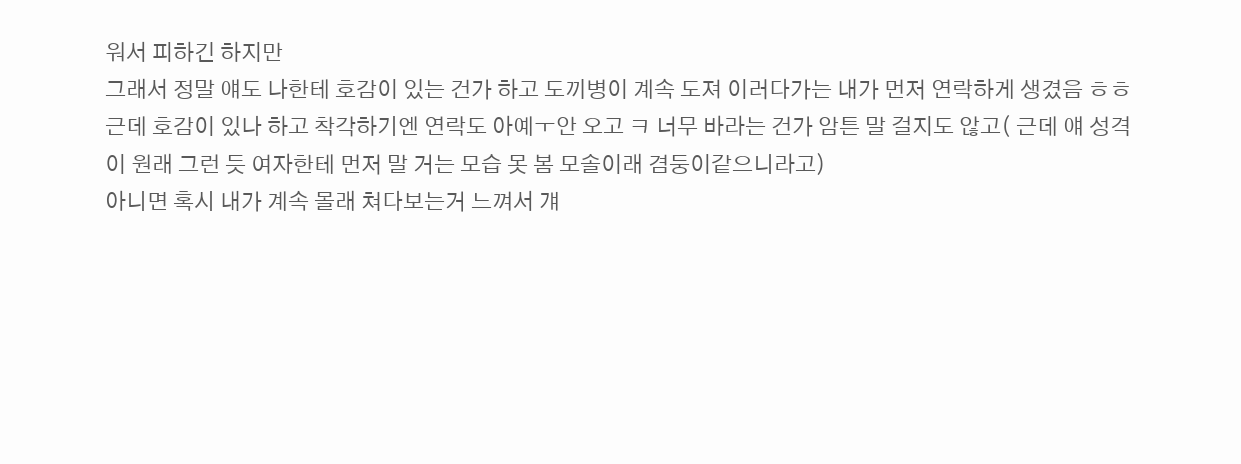워서 피하긴 하지만
그래서 정말 얘도 나한테 호감이 있는 건가 하고 도끼병이 계속 도져 이러다가는 내가 먼저 연락하게 생겼음 ㅎㅎ
근데 호감이 있나 하고 착각하기엔 연락도 아예ㅜ안 오고 ㅋ 너무 바라는 건가 암튼 말 걸지도 않고( 근데 얘 성격이 원래 그런 듯 여자한테 먼저 말 거는 모습 못 봄 모솔이래 겸둥이같으니라고)
아니면 혹시 내가 계속 몰래 쳐다보는거 느껴서 걔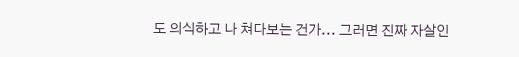도 의식하고 나 쳐다보는 건가... 그러면 진짜 자살인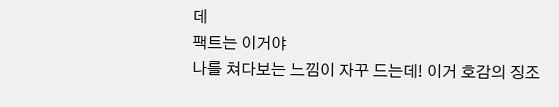데
팩트는 이거야
나를 쳐다보는 느낌이 자꾸 드는데! 이거 호감의 징조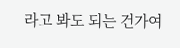라고 봐도 되는 건가여